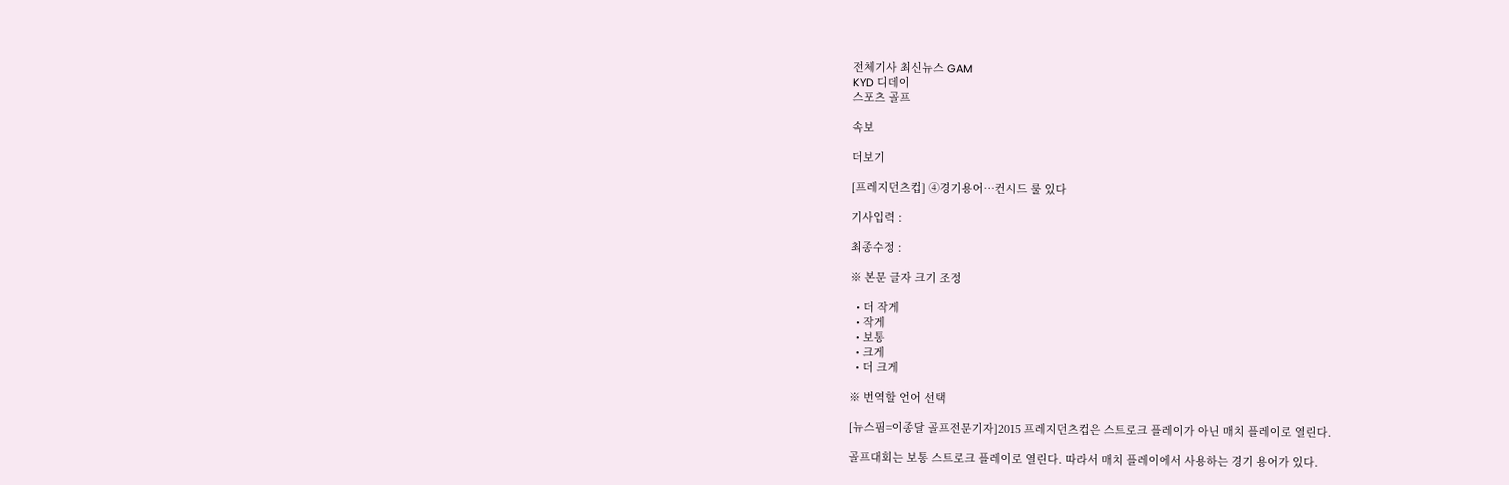전체기사 최신뉴스 GAM
KYD 디데이
스포츠 골프

속보

더보기

[프레지던츠컵] ④경기용어…컨시드 룰 있다

기사입력 :

최종수정 :

※ 본문 글자 크기 조정

  • 더 작게
  • 작게
  • 보통
  • 크게
  • 더 크게

※ 번역할 언어 선택

[뉴스핌=이종달 골프전문기자]2015 프레지던츠컵은 스트로크 플레이가 아닌 매치 플레이로 열린다.

골프대회는 보통 스트로크 플레이로 열린다. 따라서 매치 플레이에서 사용하는 경기 용어가 있다.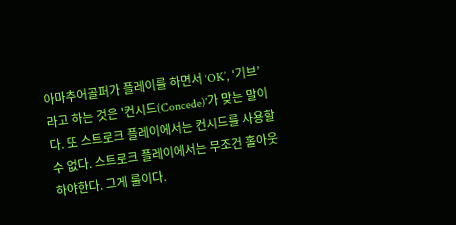아마추어골퍼가 플레이를 하면서 ‘OK’, ‘기브’라고 하는 것은 '컨시드(Concede)'가 맞는 말이다. 또 스트로크 플레이에서는 컨시드를 사용할 수 없다. 스트로크 플레이에서는 무조건 홀아웃하야한다. 그게 룰이다.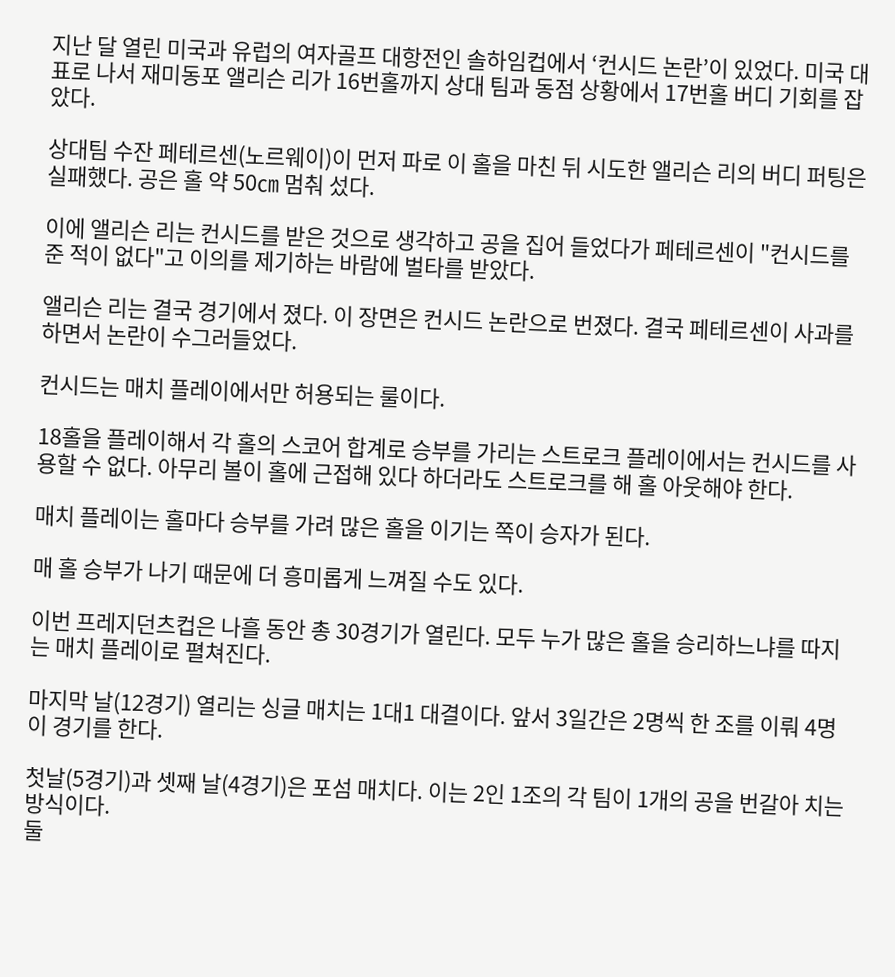지난 달 열린 미국과 유럽의 여자골프 대항전인 솔하임컵에서 ‘컨시드 논란’이 있었다. 미국 대표로 나서 재미동포 앨리슨 리가 16번홀까지 상대 팀과 동점 상황에서 17번홀 버디 기회를 잡았다.

상대팀 수잔 페테르센(노르웨이)이 먼저 파로 이 홀을 마친 뒤 시도한 앨리슨 리의 버디 퍼팅은 실패했다. 공은 홀 약 50㎝ 멈춰 섰다.

이에 앨리슨 리는 컨시드를 받은 것으로 생각하고 공을 집어 들었다가 페테르센이 "컨시드를 준 적이 없다"고 이의를 제기하는 바람에 벌타를 받았다.

앨리슨 리는 결국 경기에서 졌다. 이 장면은 컨시드 논란으로 번졌다. 결국 페테르센이 사과를 하면서 논란이 수그러들었다.

컨시드는 매치 플레이에서만 허용되는 룰이다.

18홀을 플레이해서 각 홀의 스코어 합계로 승부를 가리는 스트로크 플레이에서는 컨시드를 사용할 수 없다. 아무리 볼이 홀에 근접해 있다 하더라도 스트로크를 해 홀 아웃해야 한다.

매치 플레이는 홀마다 승부를 가려 많은 홀을 이기는 쪽이 승자가 된다.

매 홀 승부가 나기 때문에 더 흥미롭게 느껴질 수도 있다.

이번 프레지던츠컵은 나흘 동안 총 30경기가 열린다. 모두 누가 많은 홀을 승리하느냐를 따지는 매치 플레이로 펼쳐진다.

마지막 날(12경기) 열리는 싱글 매치는 1대1 대결이다. 앞서 3일간은 2명씩 한 조를 이뤄 4명이 경기를 한다.

첫날(5경기)과 셋째 날(4경기)은 포섬 매치다. 이는 2인 1조의 각 팀이 1개의 공을 번갈아 치는 방식이다.
둘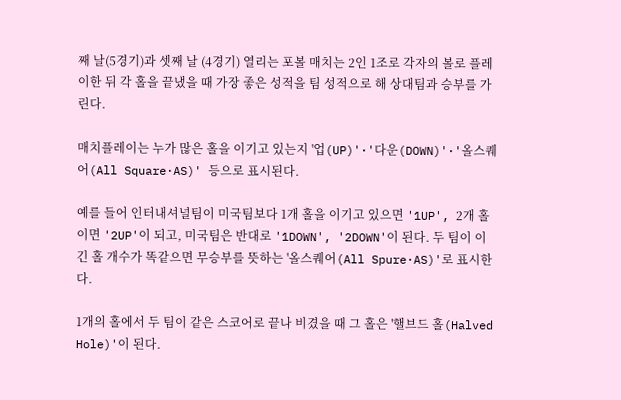째 날(5경기)과 셋째 날 (4경기) 열리는 포볼 매치는 2인 1조로 각자의 볼로 플레이한 뒤 각 홀을 끝냈을 때 가장 좋은 성적을 팀 성적으로 해 상대팀과 승부를 가린다.

매치플레이는 누가 많은 홀을 이기고 있는지 '업(UP)'·'다운(DOWN)'·'올스퀘어(All Square·AS)' 등으로 표시된다.

예를 들어 인터내셔널팀이 미국팀보다 1개 홀을 이기고 있으면 '1UP', 2개 홀이면 '2UP'이 되고, 미국팀은 반대로 '1DOWN', '2DOWN'이 된다. 두 팀이 이긴 홀 개수가 똑같으면 무승부를 뜻하는 '올스퀘어(All Spure·AS)'로 표시한다.

1개의 홀에서 두 팀이 같은 스코어로 끝나 비겼을 때 그 홀은 '핼브드 홀(Halved Hole)'이 된다.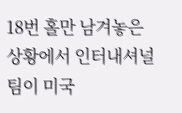18번 홀만 남겨놓은 상황에서 인터내셔널팀이 미국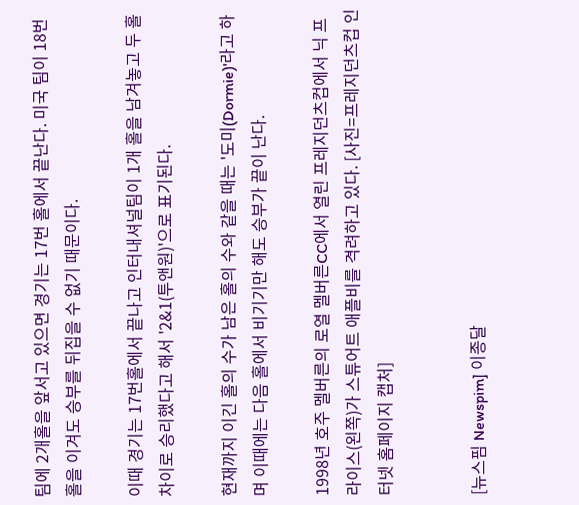팀에 2개홀을 앞서고 있으면 경기는 17번 홀에서 끝난다. 미국 팀이 18번홀을 이겨도 승부를 뒤집을 수 없기 때문이다.

이때 경기는 17번홀에서 끝나고 인터내셔널팀이 1개 홀을 남겨놓고 두 홀 차이로 승리했다고 해서 '2&1(투앤원)'으로 표기된다.

현재까지 이긴 홀의 수가 남은 홀의 수와 같을 때는 '도미(Dormie)'라고 하며 이때에는 다음 홀에서 비기기만 해도 승부가 끝이 난다.

1998년 호주 멜버른의 로열 멜버른CC에서 열린 프레지던츠컵에서 닉 프라이스(왼쪽)가 스튜어트 애플비를 격려하고 있다. [사진=프레지던츠컵 인터넷 홈페이지 캡처]


[뉴스핌 Newspim] 이종달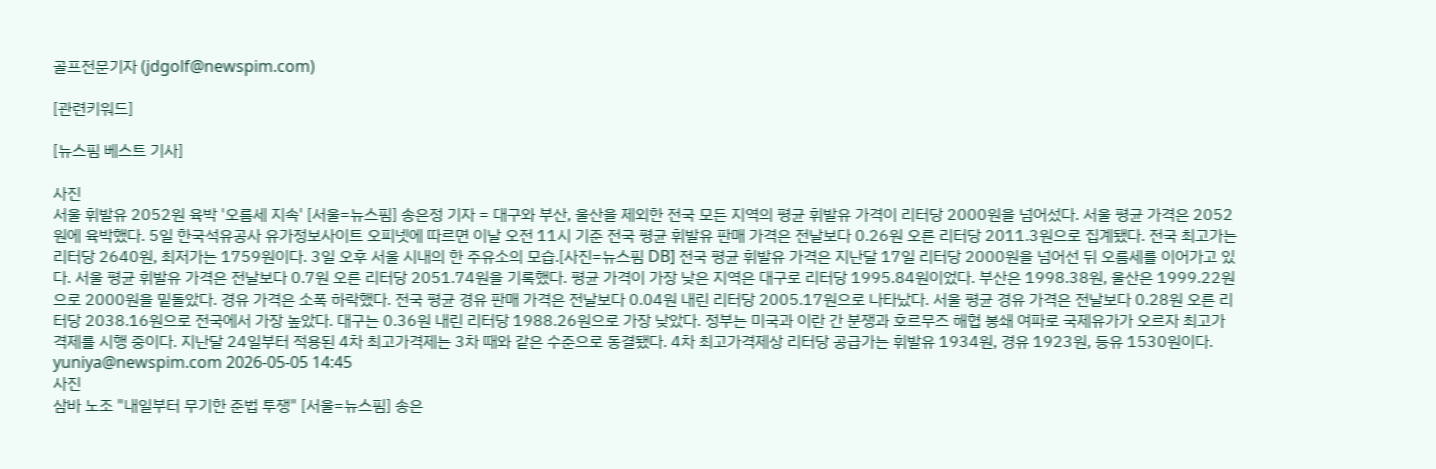골프전문기자 (jdgolf@newspim.com)

[관련키워드]

[뉴스핌 베스트 기사]

사진
서울 휘발유 2052원 육박 '오름세 지속' [서울=뉴스핌] 송은정 기자 = 대구와 부산, 울산을 제외한 전국 모든 지역의 평균 휘발유 가격이 리터당 2000원을 넘어섰다. 서울 평균 가격은 2052원에 육박했다. 5일 한국석유공사 유가정보사이트 오피넷에 따르면 이날 오전 11시 기준 전국 평균 휘발유 판매 가격은 전날보다 0.26원 오른 리터당 2011.3원으로 집계됐다. 전국 최고가는 리터당 2640원, 최저가는 1759원이다. 3일 오후 서울 시내의 한 주유소의 모습.[사진=뉴스핌 DB] 전국 평균 휘발유 가격은 지난달 17일 리터당 2000원을 넘어선 뒤 오름세를 이어가고 있다. 서울 평균 휘발유 가격은 전날보다 0.7원 오른 리터당 2051.74원을 기록했다. 평균 가격이 가장 낮은 지역은 대구로 리터당 1995.84원이었다. 부산은 1998.38원, 울산은 1999.22원으로 2000원을 밑돌았다. 경유 가격은 소폭 하락했다. 전국 평균 경유 판매 가격은 전날보다 0.04원 내린 리터당 2005.17원으로 나타났다. 서울 평균 경유 가격은 전날보다 0.28원 오른 리터당 2038.16원으로 전국에서 가장 높았다. 대구는 0.36원 내린 리터당 1988.26원으로 가장 낮았다. 정부는 미국과 이란 간 분쟁과 호르무즈 해협 봉쇄 여파로 국제유가가 오르자 최고가격제를 시행 중이다. 지난달 24일부터 적용된 4차 최고가격제는 3차 때와 같은 수준으로 동결됐다. 4차 최고가격제상 리터당 공급가는 휘발유 1934원, 경유 1923원, 등유 1530원이다.  yuniya@newspim.com 2026-05-05 14:45
사진
삼바 노조 "내일부터 무기한 준법 투쟁" [서울=뉴스핌] 송은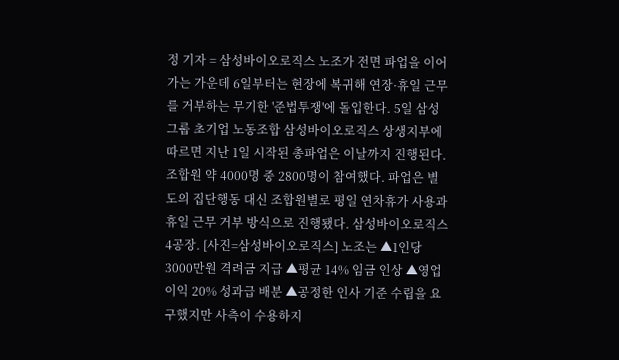정 기자 = 삼성바이오로직스 노조가 전면 파업을 이어가는 가운데 6일부터는 현장에 복귀해 연장·휴일 근무를 거부하는 무기한 '준법투쟁'에 돌입한다. 5일 삼성그룹 초기업 노동조합 삼성바이오로직스 상생지부에 따르면 지난 1일 시작된 총파업은 이날까지 진행된다.  조합원 약 4000명 중 2800명이 참여했다. 파업은 별도의 집단행동 대신 조합원별로 평일 연차휴가 사용과 휴일 근무 거부 방식으로 진행됐다. 삼성바이오로직스 4공장. [사진=삼성바이오로직스] 노조는 ▲1인당 3000만원 격려금 지급 ▲평균 14% 임금 인상 ▲영업이익 20% 성과급 배분 ▲공정한 인사 기준 수립을 요구했지만 사측이 수용하지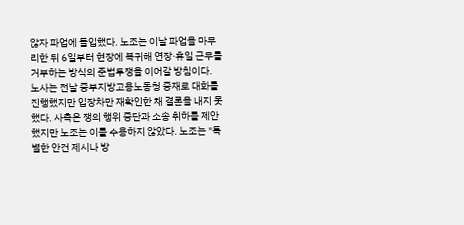않자 파업에 돌입했다. 노조는 이날 파업을 마무리한 뒤 6일부터 현장에 복귀해 연장·휴일 근무를 거부하는 방식의 준법투쟁을 이어갈 방침이다. 노사는 전날 중부지방고용노동청 중재로 대화를 진행했지만 입장차만 재확인한 채 결론을 내지 못했다. 사측은 쟁의 행위 중단과 소송 취하를 제안했지만 노조는 이를 수용하지 않았다. 노조는 "특별한 안건 제시나 방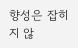향성은 잡히지 않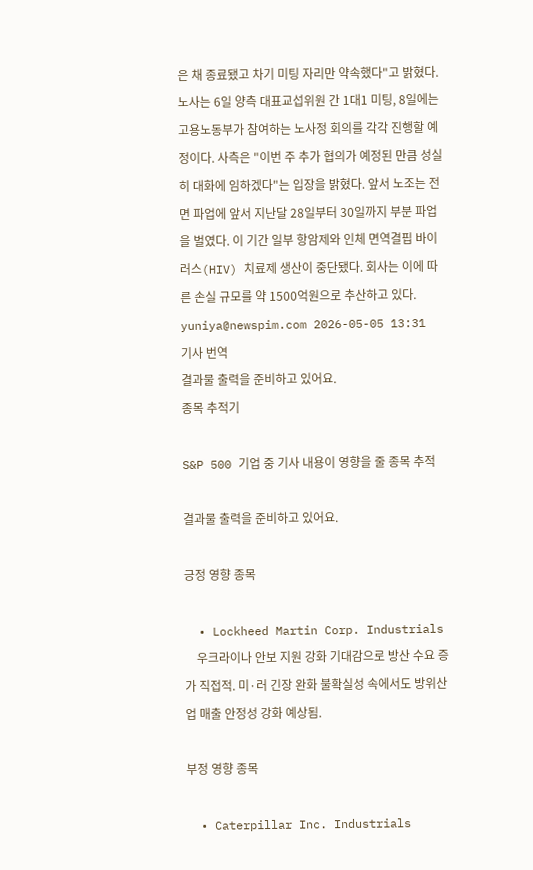은 채 종료됐고 차기 미팅 자리만 약속했다"고 밝혔다. 노사는 6일 양측 대표교섭위원 간 1대1 미팅, 8일에는 고용노동부가 참여하는 노사정 회의를 각각 진행할 예정이다. 사측은 "이번 주 추가 협의가 예정된 만큼 성실히 대화에 임하겠다"는 입장을 밝혔다. 앞서 노조는 전면 파업에 앞서 지난달 28일부터 30일까지 부분 파업을 벌였다. 이 기간 일부 항암제와 인체 면역결핍 바이러스(HIV) 치료제 생산이 중단됐다. 회사는 이에 따른 손실 규모를 약 1500억원으로 추산하고 있다. yuniya@newspim.com 2026-05-05 13:31
기사 번역
결과물 출력을 준비하고 있어요.
종목 추적기

S&P 500 기업 중 기사 내용이 영향을 줄 종목 추적

결과물 출력을 준비하고 있어요.

긍정 영향 종목

  • Lockheed Martin Corp. Industrials
    우크라이나 안보 지원 강화 기대감으로 방산 수요 증가 직접적. 미·러 긴장 완화 불확실성 속에서도 방위산업 매출 안정성 강화 예상됨.

부정 영향 종목

  • Caterpillar Inc. Industrials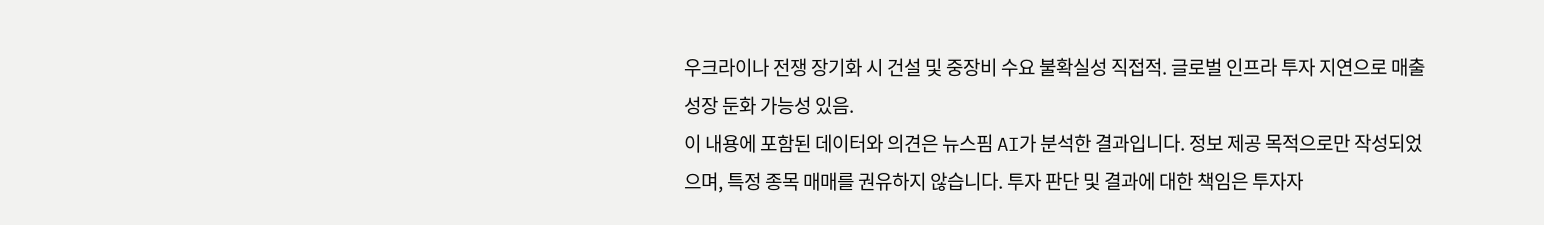우크라이나 전쟁 장기화 시 건설 및 중장비 수요 불확실성 직접적. 글로벌 인프라 투자 지연으로 매출 성장 둔화 가능성 있음.
이 내용에 포함된 데이터와 의견은 뉴스핌 AI가 분석한 결과입니다. 정보 제공 목적으로만 작성되었으며, 특정 종목 매매를 권유하지 않습니다. 투자 판단 및 결과에 대한 책임은 투자자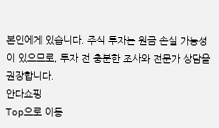본인에게 있습니다. 주식 투자는 원금 손실 가능성이 있으므로, 투자 전 충분한 조사와 전문가 상담을 권장합니다.
안다쇼핑
Top으로 이동